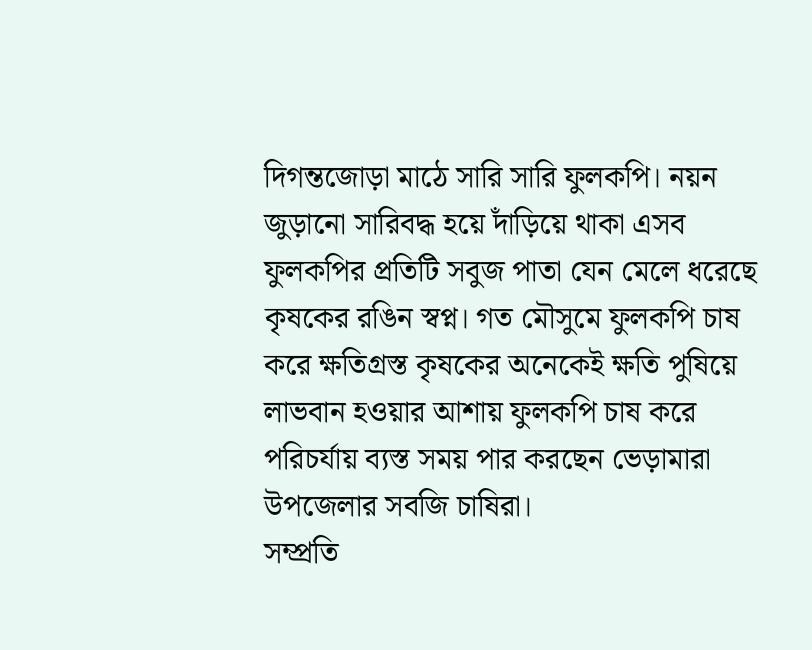দিগন্তজোড়া মাঠে সারি সারি ফুলকপি। নয়ন জুড়ানো সারিবদ্ধ হয়ে দাঁড়িয়ে থাকা এসব ফুলকপির প্রতিটি সবুজ পাতা যেন মেলে ধরেছে কৃষকের রঙিন স্বপ্ন। গত মৌসুমে ফুলকপি চাষ করে ক্ষতিগ্রস্ত কৃষকের অনেকেই ক্ষতি পুষিয়ে লাভবান হওয়ার আশায় ফুলকপি চাষ করে পরিচর্যায় ব্যস্ত সময় পার করছেন ভেড়ামারা উপজেলার সবজি চাষিরা।
সম্প্রতি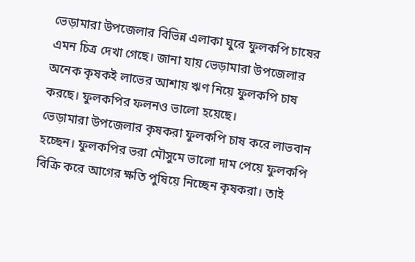ভেড়ামারা উপজেলার বিভিন্ন এলাকা ঘুরে ফুলকপি চাষের এমন চিত্র দেখা গেছে। জানা যায় ভেড়ামারা উপজেলার অনেক কৃষকই লাভের আশায় ঋণ নিয়ে ফুলকপি চাষ করছে। ফুলকপির ফলনও ভালো হয়েছে।
ভেড়ামারা উপজেলার কৃষকরা ফুলকপি চাষ করে লাভবান হচ্ছেন। ফুলকপির ভরা মৌসুমে ভালো দাম পেয়ে ফুলকপি বিক্রি করে আগের ক্ষতি পুষিয়ে নিচ্ছেন কৃষকরা। তাই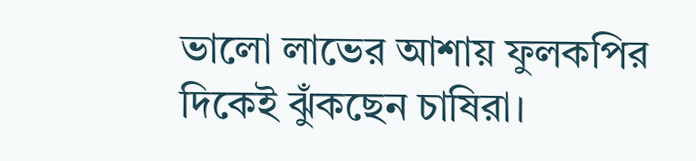ভালো লাভের আশায় ফুলকপির দিকেই ঝুঁকছেন চাষিরা।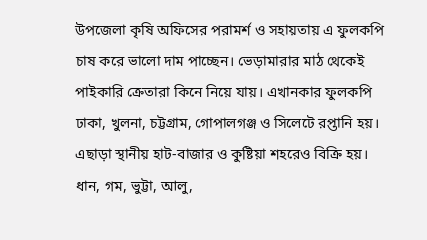উপজেলা কৃষি অফিসের পরামর্শ ও সহায়তায় এ ফুলকপি চাষ করে ভালো দাম পাচ্ছেন। ভেড়ামারার মাঠ থেকেই পাইকারি ক্রেতারা কিনে নিয়ে যায়। এখানকার ফুলকপি ঢাকা, খুলনা, চট্টগ্রাম, গোপালগঞ্জ ও সিলেটে রপ্তানি হয়। এছাড়া স্থানীয় হাট-বাজার ও কুষ্টিয়া শহরেও বিক্রি হয়। ধান, গম, ভুট্টা, আলু,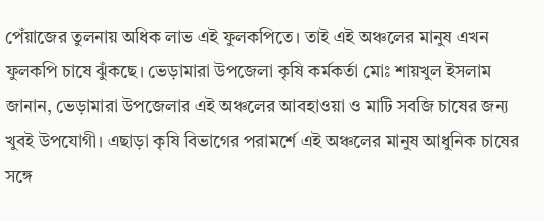পেঁয়াজের তুলনায় অধিক লাভ এই ফুলকপিতে। তাই এই অঞ্চলের মানুষ এখন ফুলকপি চাষে ঝুঁকছে। ভেড়ামারা উপজেলা কৃষি কর্মকর্তা মোঃ শায়খুল ইসলাম জানান, ভেড়ামারা উপজেলার এই অঞ্চলের আবহাওয়া ও মাটি সবজি চাষের জন্য খুবই উপযোগী। এছাড়া কৃষি বিভাগের পরামর্শে এই অঞ্চলের মানুষ আধুনিক চাষের সঙ্গে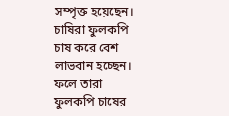সম্পৃক্ত হয়েছেন। চাষিরা ফুলকপি চাষ করে বেশ লাভবান হচ্ছেন। ফলে তারা ফুলকপি চাষের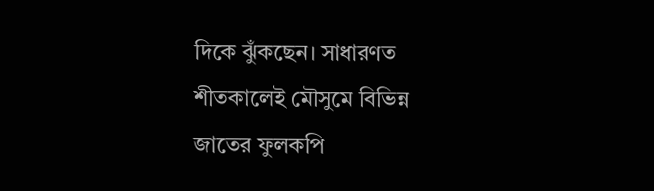দিকে ঝুঁকছেন। সাধারণত শীতকালেই মৌসুমে বিভিন্ন জাতের ফুলকপি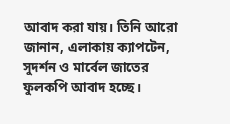আবাদ করা যায়। তিনি আরো জানান, এলাকায় ক্যাপটেন, সুদর্শন ও মার্বেল জাতের ফুলকপি আবাদ হচ্ছে।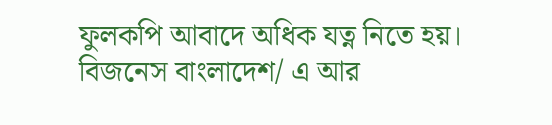ফুলকপি আবাদে অধিক যত্ন নিতে হয়।
বিজনেস বাংলাদেশ/ এ আর